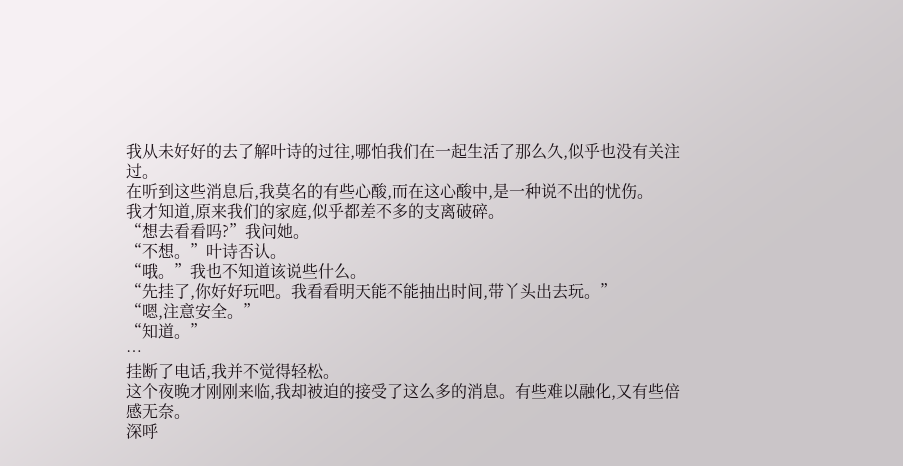我从未好好的去了解叶诗的过往,哪怕我们在一起生活了那么久,似乎也没有关注过。
在听到这些消息后,我莫名的有些心酸,而在这心酸中,是一种说不出的忧伤。
我才知道,原来我们的家庭,似乎都差不多的支离破碎。
“想去看看吗?”我问她。
“不想。”叶诗否认。
“哦。”我也不知道该说些什么。
“先挂了,你好好玩吧。我看看明天能不能抽出时间,带丫头出去玩。”
“嗯,注意安全。”
“知道。”
…
挂断了电话,我并不觉得轻松。
这个夜晚才刚刚来临,我却被迫的接受了这么多的消息。有些难以融化,又有些倍感无奈。
深呼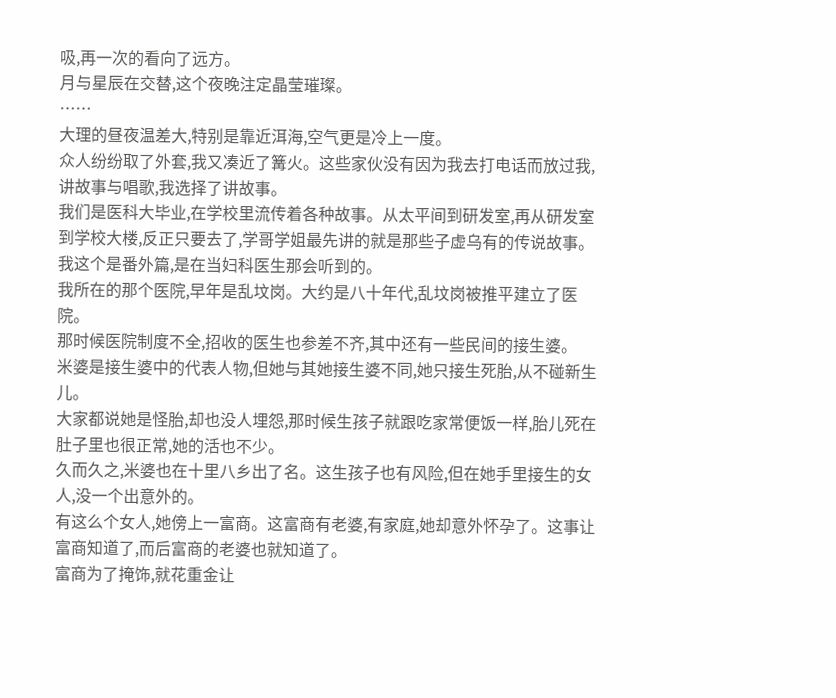吸,再一次的看向了远方。
月与星辰在交替,这个夜晚注定晶莹璀璨。
……
大理的昼夜温差大,特别是靠近洱海,空气更是冷上一度。
众人纷纷取了外套,我又凑近了篝火。这些家伙没有因为我去打电话而放过我,讲故事与唱歌,我选择了讲故事。
我们是医科大毕业,在学校里流传着各种故事。从太平间到研发室,再从研发室到学校大楼,反正只要去了,学哥学姐最先讲的就是那些子虚乌有的传说故事。
我这个是番外篇,是在当妇科医生那会听到的。
我所在的那个医院,早年是乱坟岗。大约是八十年代,乱坟岗被推平建立了医院。
那时候医院制度不全,招收的医生也参差不齐,其中还有一些民间的接生婆。
米婆是接生婆中的代表人物,但她与其她接生婆不同,她只接生死胎,从不碰新生儿。
大家都说她是怪胎,却也没人埋怨,那时候生孩子就跟吃家常便饭一样,胎儿死在肚子里也很正常,她的活也不少。
久而久之,米婆也在十里八乡出了名。这生孩子也有风险,但在她手里接生的女人,没一个出意外的。
有这么个女人,她傍上一富商。这富商有老婆,有家庭,她却意外怀孕了。这事让富商知道了,而后富商的老婆也就知道了。
富商为了掩饰,就花重金让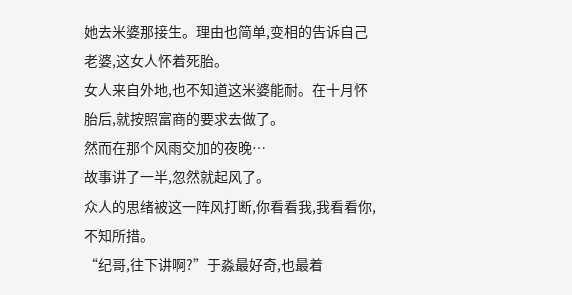她去米婆那接生。理由也简单,变相的告诉自己老婆,这女人怀着死胎。
女人来自外地,也不知道这米婆能耐。在十月怀胎后,就按照富商的要求去做了。
然而在那个风雨交加的夜晚…
故事讲了一半,忽然就起风了。
众人的思绪被这一阵风打断,你看看我,我看看你,不知所措。
“纪哥,往下讲啊?”于淼最好奇,也最着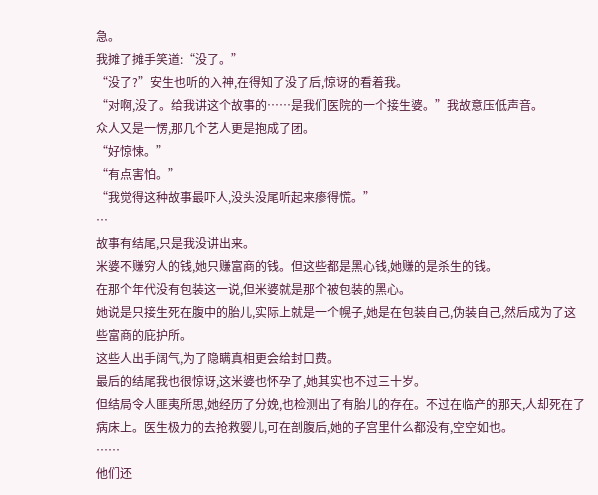急。
我摊了摊手笑道:“没了。”
“没了?”安生也听的入神,在得知了没了后,惊讶的看着我。
“对啊,没了。给我讲这个故事的……是我们医院的一个接生婆。”我故意压低声音。
众人又是一愣,那几个艺人更是抱成了团。
“好惊悚。”
“有点害怕。”
“我觉得这种故事最吓人,没头没尾听起来瘆得慌。”
…
故事有结尾,只是我没讲出来。
米婆不赚穷人的钱,她只赚富商的钱。但这些都是黑心钱,她赚的是杀生的钱。
在那个年代没有包装这一说,但米婆就是那个被包装的黑心。
她说是只接生死在腹中的胎儿,实际上就是一个幌子,她是在包装自己,伪装自己,然后成为了这些富商的庇护所。
这些人出手阔气,为了隐瞒真相更会给封口费。
最后的结尾我也很惊讶,这米婆也怀孕了,她其实也不过三十岁。
但结局令人匪夷所思,她经历了分娩,也检测出了有胎儿的存在。不过在临产的那天,人却死在了病床上。医生极力的去抢救婴儿,可在剖腹后,她的子宫里什么都没有,空空如也。
……
他们还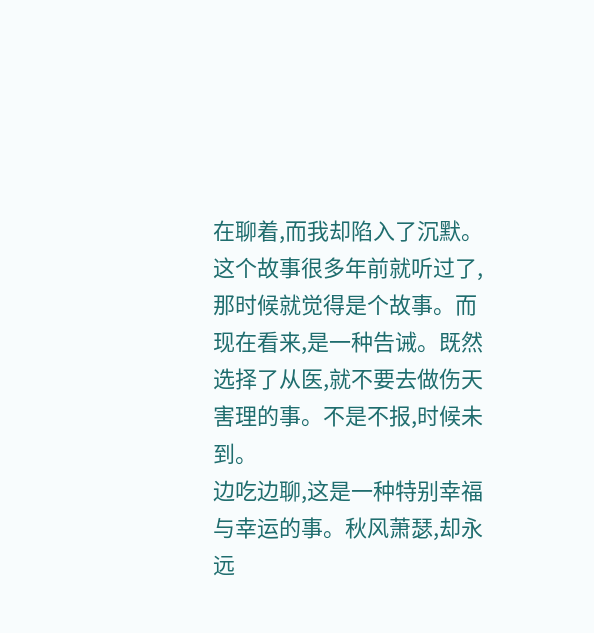在聊着,而我却陷入了沉默。
这个故事很多年前就听过了,那时候就觉得是个故事。而现在看来,是一种告诫。既然选择了从医,就不要去做伤天害理的事。不是不报,时候未到。
边吃边聊,这是一种特别幸福与幸运的事。秋风萧瑟,却永远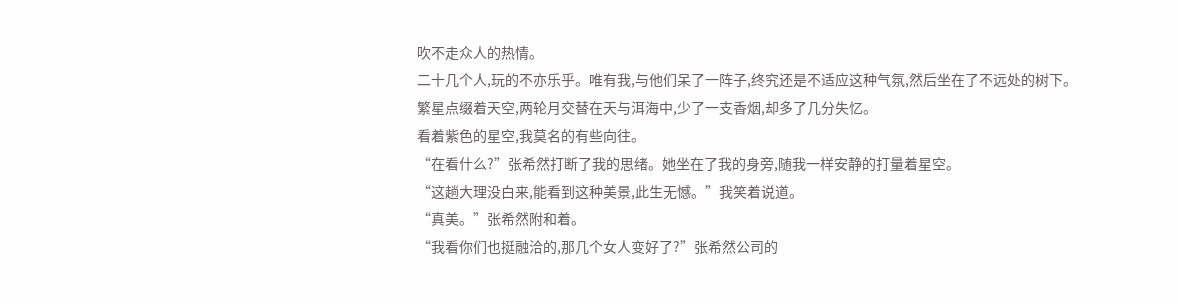吹不走众人的热情。
二十几个人,玩的不亦乐乎。唯有我,与他们呆了一阵子,终究还是不适应这种气氛,然后坐在了不远处的树下。
繁星点缀着天空,两轮月交替在天与洱海中,少了一支香烟,却多了几分失忆。
看着紫色的星空,我莫名的有些向往。
“在看什么?”张希然打断了我的思绪。她坐在了我的身旁,随我一样安静的打量着星空。
“这趟大理没白来,能看到这种美景,此生无憾。”我笑着说道。
“真美。”张希然附和着。
“我看你们也挺融洽的,那几个女人变好了?”张希然公司的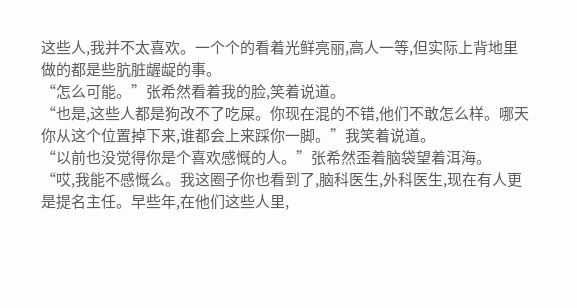这些人,我并不太喜欢。一个个的看着光鲜亮丽,高人一等,但实际上背地里做的都是些肮脏龌龊的事。
“怎么可能。”张希然看着我的脸,笑着说道。
“也是,这些人都是狗改不了吃屎。你现在混的不错,他们不敢怎么样。哪天你从这个位置掉下来,谁都会上来踩你一脚。”我笑着说道。
“以前也没觉得你是个喜欢感慨的人。”张希然歪着脑袋望着洱海。
“哎,我能不感慨么。我这圈子你也看到了,脑科医生,外科医生,现在有人更是提名主任。早些年,在他们这些人里,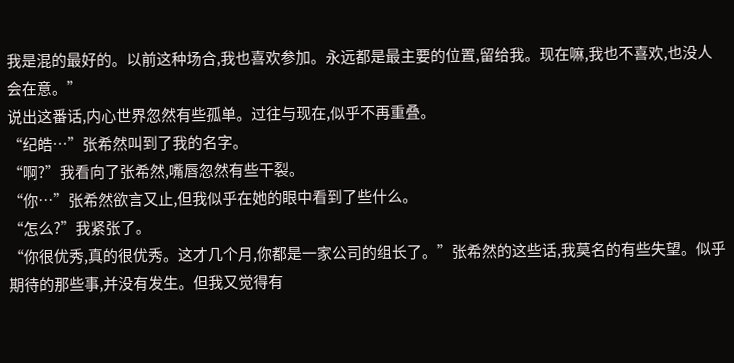我是混的最好的。以前这种场合,我也喜欢参加。永远都是最主要的位置,留给我。现在嘛,我也不喜欢,也没人会在意。”
说出这番话,内心世界忽然有些孤单。过往与现在,似乎不再重叠。
“纪皓…”张希然叫到了我的名字。
“啊?”我看向了张希然,嘴唇忽然有些干裂。
“你…”张希然欲言又止,但我似乎在她的眼中看到了些什么。
“怎么?”我紧张了。
“你很优秀,真的很优秀。这才几个月,你都是一家公司的组长了。”张希然的这些话,我莫名的有些失望。似乎期待的那些事,并没有发生。但我又觉得有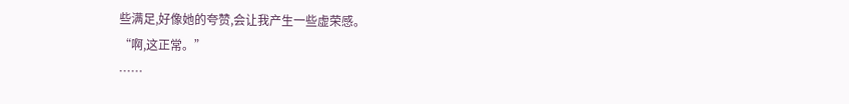些满足,好像她的夸赞,会让我产生一些虚荣感。
“啊,这正常。”
……